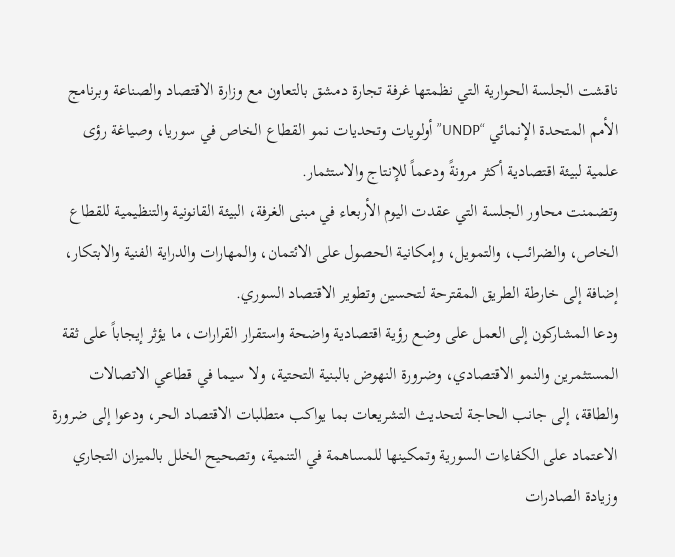ناقشت الجلسة الحوارية التي نظمتها غرفة تجارة دمشق بالتعاون مع وزارة الاقتصاد والصناعة وبرنامج الأمم المتحدة الإنمائي “UNDP” أولويات وتحديات نمو القطاع الخاص في سوريا، وصياغة رؤى علمية لبيئة اقتصادية أكثر مرونةً ودعماً للإنتاج والاستثمار.
وتضمنت محاور الجلسة التي عقدت اليوم الأربعاء في مبنى الغرفة، البيئة القانونية والتنظيمية للقطاع الخاص، والضرائب، والتمويل، وإمكانية الحصول على الائتمان، والمهارات والدراية الفنية والابتكار، إضافة إلى خارطة الطريق المقترحة لتحسين وتطوير الاقتصاد السوري.
ودعا المشاركون إلى العمل على وضع رؤية اقتصادية واضحة واستقرار القرارات، ما يؤثر إيجاباً على ثقة المستثمرين والنمو الاقتصادي، وضرورة النهوض بالبنية التحتية، ولا سيما في قطاعي الاتصالات والطاقة، إلى جانب الحاجة لتحديث التشريعات بما يواكب متطلبات الاقتصاد الحر، ودعوا إلى ضرورة الاعتماد على الكفاءات السورية وتمكينها للمساهمة في التنمية، وتصحيح الخلل بالميزان التجاري وزيادة الصادرات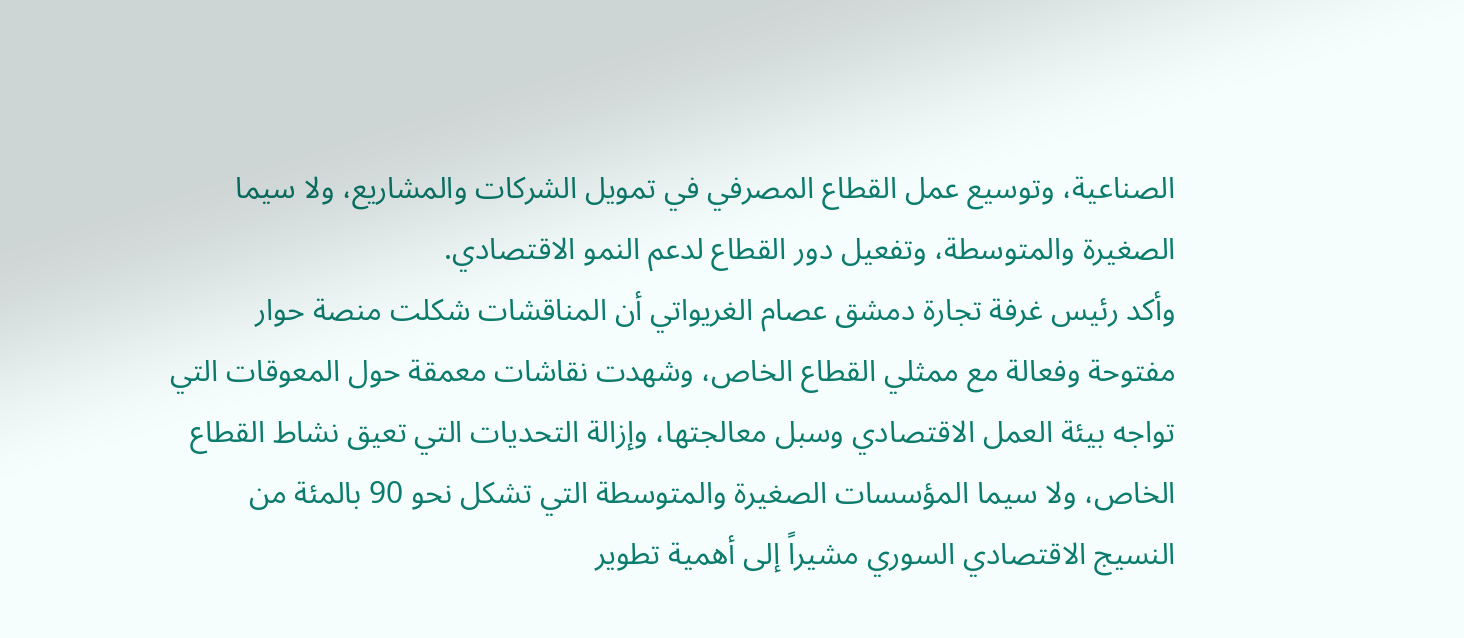الصناعية، وتوسيع عمل القطاع المصرفي في تمويل الشركات والمشاريع، ولا سيما الصغيرة والمتوسطة، وتفعيل دور القطاع لدعم النمو الاقتصادي.
وأكد رئيس غرفة تجارة دمشق عصام الغريواتي أن المناقشات شكلت منصة حوار مفتوحة وفعالة مع ممثلي القطاع الخاص، وشهدت نقاشات معمقة حول المعوقات التي تواجه بيئة العمل الاقتصادي وسبل معالجتها، وإزالة التحديات التي تعيق نشاط القطاع الخاص، ولا سيما المؤسسات الصغيرة والمتوسطة التي تشكل نحو 90 بالمئة من النسيج الاقتصادي السوري مشيراً إلى أهمية تطوير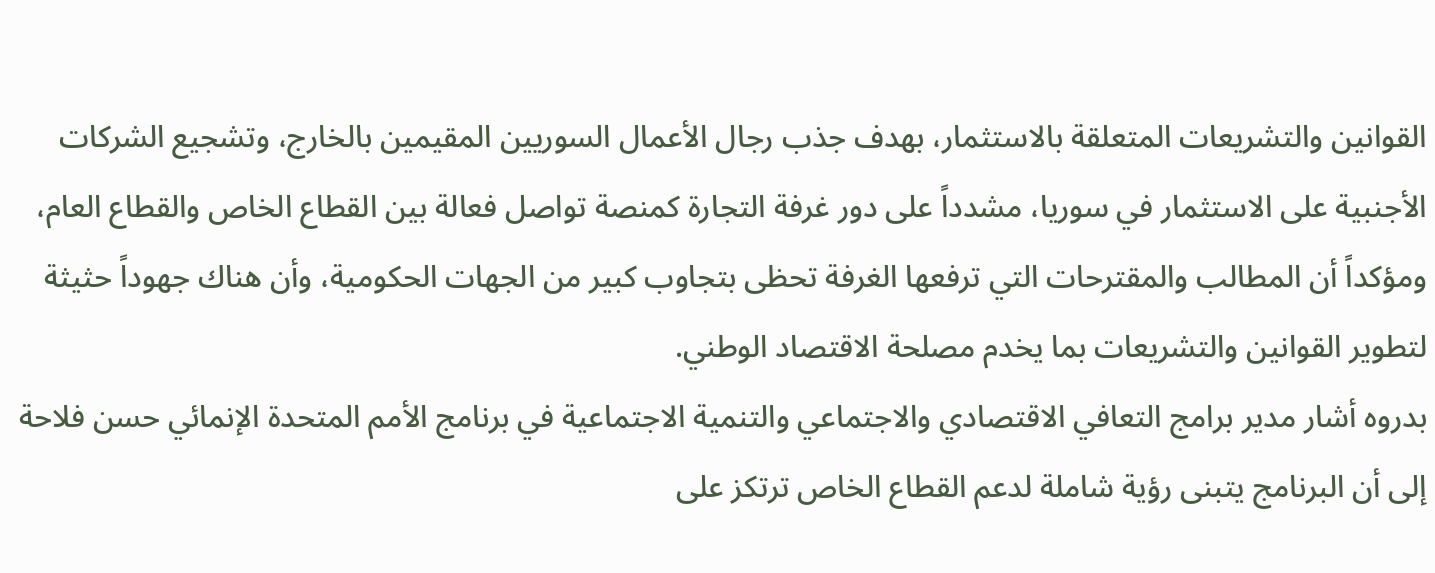القوانين والتشريعات المتعلقة بالاستثمار، بهدف جذب رجال الأعمال السوريين المقيمين بالخارج، وتشجيع الشركات الأجنبية على الاستثمار في سوريا، مشدداً على دور غرفة التجارة كمنصة تواصل فعالة بين القطاع الخاص والقطاع العام، ومؤكداً أن المطالب والمقترحات التي ترفعها الغرفة تحظى بتجاوب كبير من الجهات الحكومية، وأن هناك جهوداً حثيثة لتطوير القوانين والتشريعات بما يخدم مصلحة الاقتصاد الوطني.
بدروه أشار مدير برامج التعافي الاقتصادي والاجتماعي والتنمية الاجتماعية في برنامج الأمم المتحدة الإنمائي حسن فلاحة إلى أن البرنامج يتبنى رؤية شاملة لدعم القطاع الخاص ترتكز على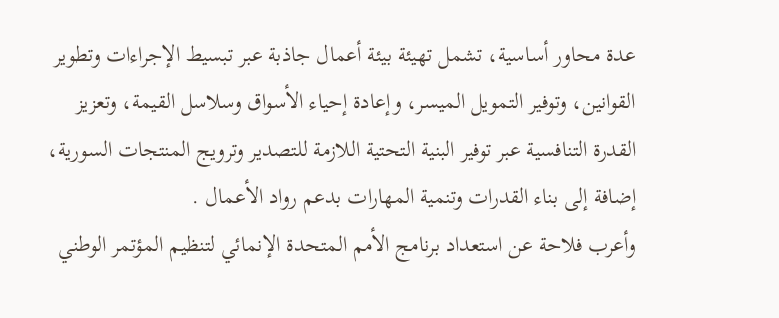عدة محاور أساسية، تشمل تهيئة بيئة أعمال جاذبة عبر تبسيط الإجراءات وتطوير القوانين، وتوفير التمويل الميسر، وإعادة إحياء الأسواق وسلاسل القيمة، وتعزيز القدرة التنافسية عبر توفير البنية التحتية اللازمة للتصدير وترويج المنتجات السورية، إضافة إلى بناء القدرات وتنمية المهارات بدعم رواد الأعمال .
وأعرب فلاحة عن استعداد برنامج الأمم المتحدة الإنمائي لتنظيم المؤتمر الوطني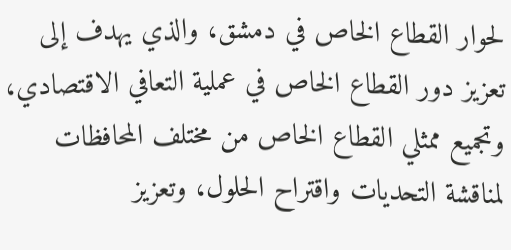لحوار القطاع الخاص في دمشق، والذي يهدف إلى تعزيز دور القطاع الخاص في عملية التعافي الاقتصادي، وتجميع ممثلي القطاع الخاص من مختلف المحافظات لمناقشة التحديات واقتراح الحلول، وتعزيز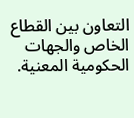التعاون بين القطاع الخاص والجهات الحكومية المعنية.